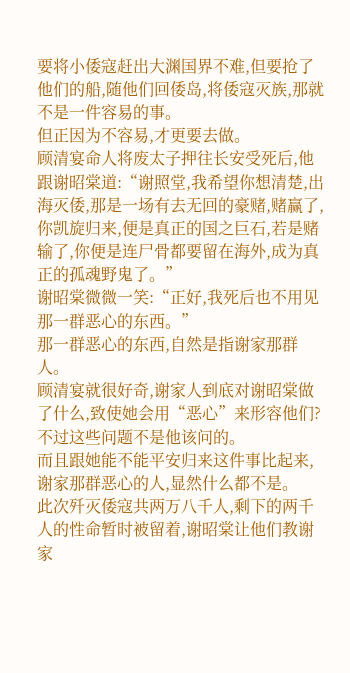要将小倭寇赶出大渊国界不难,但要抢了他们的船,随他们回倭岛,将倭寇灭族,那就不是一件容易的事。
但正因为不容易,才更要去做。
顾清宴命人将废太子押往长安受死后,他跟谢昭棠道:“谢照堂,我希望你想清楚,出海灭倭,那是一场有去无回的豪赌,赌赢了,你凯旋归来,便是真正的国之巨石,若是赌输了,你便是连尸骨都要留在海外,成为真正的孤魂野鬼了。”
谢昭棠微微一笑:“正好,我死后也不用见那一群恶心的东西。”
那一群恶心的东西,自然是指谢家那群人。
顾清宴就很好奇,谢家人到底对谢昭棠做了什么,致使她会用“恶心”来形容他们?
不过这些问题不是他该问的。
而且跟她能不能平安归来这件事比起来,谢家那群恶心的人,显然什么都不是。
此次歼灭倭寇共两万八千人,剩下的两千人的性命暂时被留着,谢昭棠让他们教谢家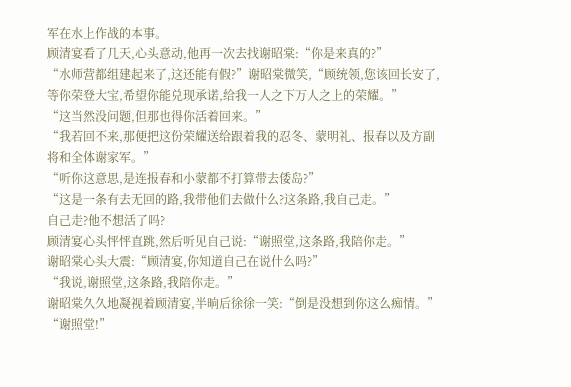军在水上作战的本事。
顾清宴看了几天,心头意动,他再一次去找谢昭棠:“你是来真的?”
“水师营都组建起来了,这还能有假?”谢昭棠微笑,“顾统领,您该回长安了,等你荣登大宝,希望你能兑现承诺,给我一人之下万人之上的荣耀。”
“这当然没问题,但那也得你活着回来。”
“我若回不来,那便把这份荣耀送给跟着我的忍冬、蒙明礼、报春以及方副将和全体谢家军。”
“听你这意思,是连报春和小蒙都不打算带去倭岛?”
“这是一条有去无回的路,我带他们去做什么?这条路,我自己走。”
自己走?他不想活了吗?
顾清宴心头怦怦直跳,然后听见自己说:“谢照堂,这条路,我陪你走。”
谢昭棠心头大震:“顾清宴,你知道自己在说什么吗?”
“我说,谢照堂,这条路,我陪你走。”
谢昭棠久久地凝视着顾清宴,半晌后徐徐一笑:“倒是没想到你这么痴情。”
“谢照堂!”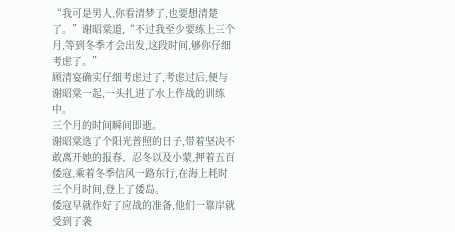“我可是男人,你看清梦了,也要想清楚了。”谢昭棠道,“不过我至少要练上三个月,等到冬季才会出发,这段时间,够你仔细考虑了。”
顾清宴确实仔细考虑过了,考虑过后,便与谢昭棠一起,一头扎进了水上作战的训练中。
三个月的时间瞬间即逝。
谢昭棠选了个阳光普照的日子,带着坚决不敢离开她的报春、忍冬以及小蒙,押着五百倭寇,乘着冬季信风一路东行,在海上耗时三个月时间,登上了倭岛。
倭寇早就作好了应战的准备,他们一靠岸就受到了袭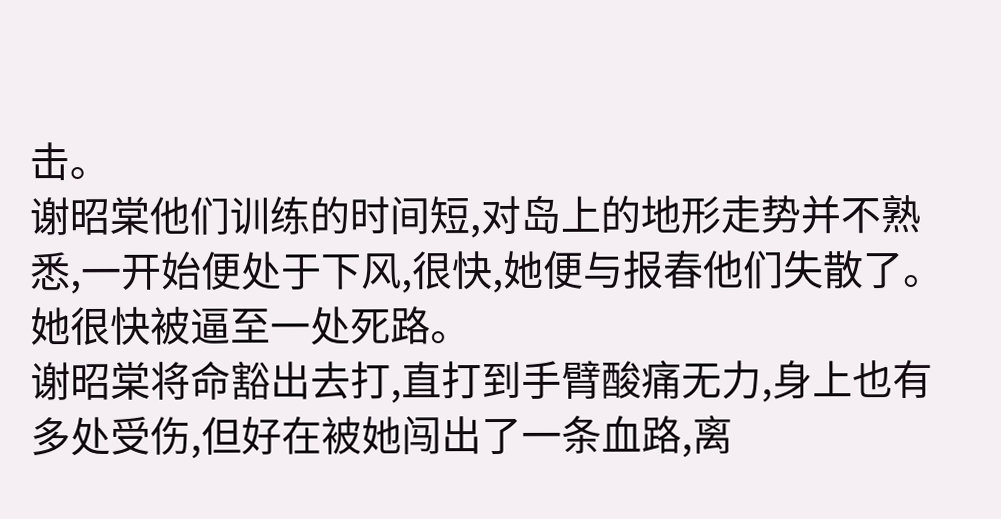击。
谢昭棠他们训练的时间短,对岛上的地形走势并不熟悉,一开始便处于下风,很快,她便与报春他们失散了。
她很快被逼至一处死路。
谢昭棠将命豁出去打,直打到手臂酸痛无力,身上也有多处受伤,但好在被她闯出了一条血路,离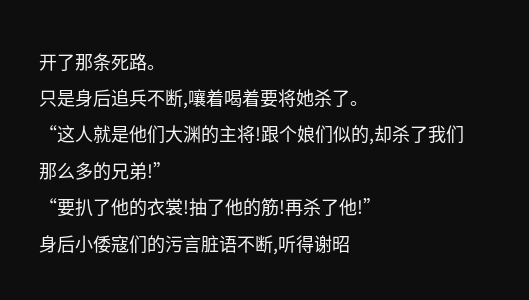开了那条死路。
只是身后追兵不断,嚷着喝着要将她杀了。
“这人就是他们大渊的主将!跟个娘们似的,却杀了我们那么多的兄弟!”
“要扒了他的衣裳!抽了他的筋!再杀了他!”
身后小倭寇们的污言脏语不断,听得谢昭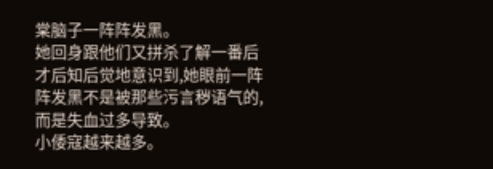棠脑子一阵阵发黑。
她回身跟他们又拼杀了解一番后才后知后觉地意识到,她眼前一阵阵发黑不是被那些污言秽语气的,而是失血过多导致。
小倭寇越来越多。